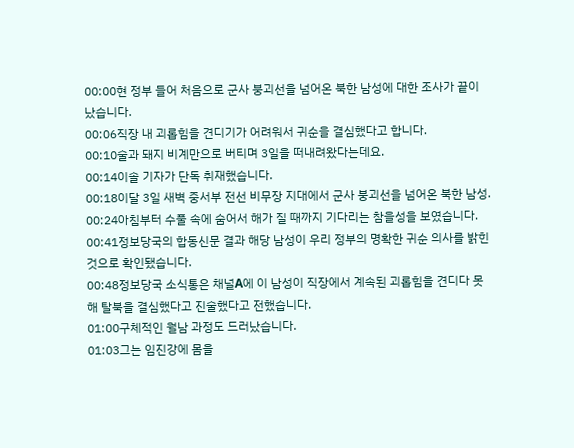00:00현 정부 들어 처음으로 군사 붕괴선을 넘어온 북한 남성에 대한 조사가 끝이 났습니다.
00:06직장 내 괴롭힘을 견디기가 어려워서 귀순을 결심했다고 합니다.
00:10술과 돼지 비계만으로 버티며 3일을 떠내려왔다는데요.
00:14이솔 기자가 단독 취재했습니다.
00:18이달 3일 새벽 중서부 전선 비무장 지대에서 군사 붕괴선을 넘어온 북한 남성.
00:24아침부터 수풀 속에 숨어서 해가 질 때까지 기다리는 참을성을 보였습니다.
00:41정보당국의 합동신문 결과 해당 남성이 우리 정부의 명확한 귀순 의사를 밝힌 것으로 확인됐습니다.
00:48정보당국 소식통은 채널A에 이 남성이 직장에서 계속된 괴롭힘을 견디다 못해 탈북을 결심했다고 진술했다고 전했습니다.
01:00구체적인 월남 과정도 드러났습니다.
01:03그는 임진강에 몸을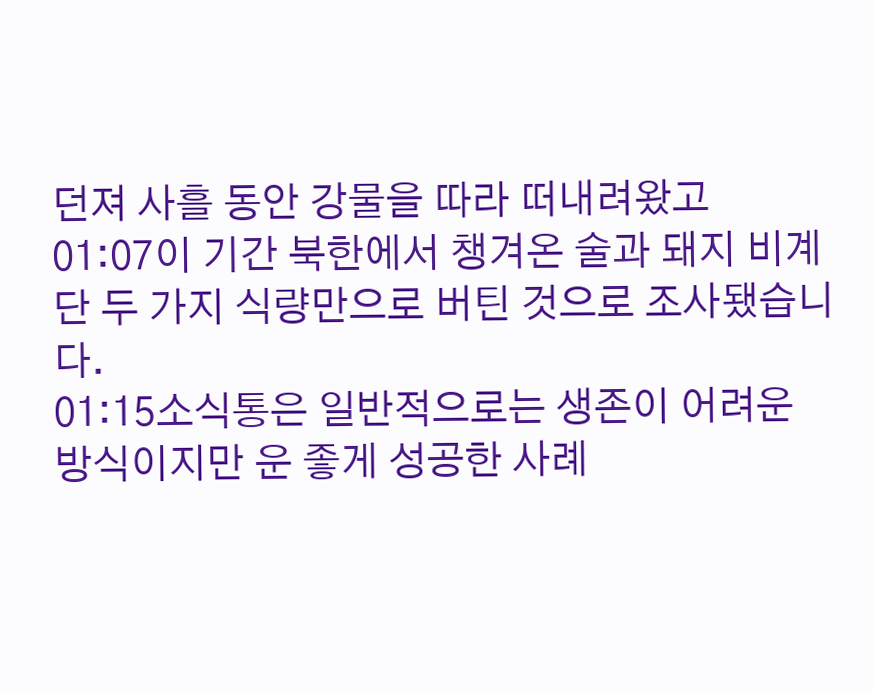던져 사흘 동안 강물을 따라 떠내려왔고
01:07이 기간 북한에서 챙겨온 술과 돼지 비계 단 두 가지 식량만으로 버틴 것으로 조사됐습니다.
01:15소식통은 일반적으로는 생존이 어려운 방식이지만 운 좋게 성공한 사례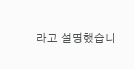라고 설명했습니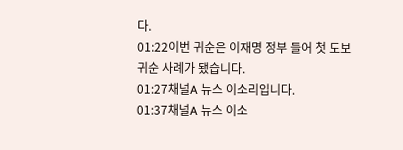다.
01:22이번 귀순은 이재명 정부 들어 첫 도보 귀순 사례가 됐습니다.
01:27채널A 뉴스 이소리입니다.
01:37채널A 뉴스 이소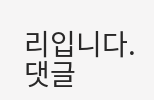리입니다.
댓글